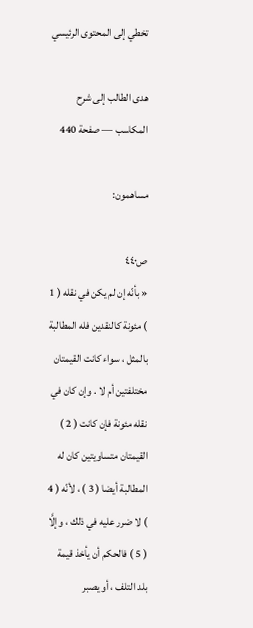تخطي إلى المحتوى الرئيسي

هدى الطالب إلى شرح المكاسب — صفحة 440

مساهمون:

ص٤٤٠
« بأنّه إن لم يكن في نقله ( 1 ) مئونة كالنقدين فله المطالبة بالمثل ، سواء كانت القيمتان مختلفتين أم لا . وإن كان في نقله مئونة فإن كانت ( 2 ) القيمتان متساويتين كان له المطالبة أيضا ( 3 ) ، لأنّه ( 4 ) لا ضرر عليه في ذلك ، وإلَّا ( 5 ) فالحكم أن يأخذ قيمة بلد التلف ، أو يصبر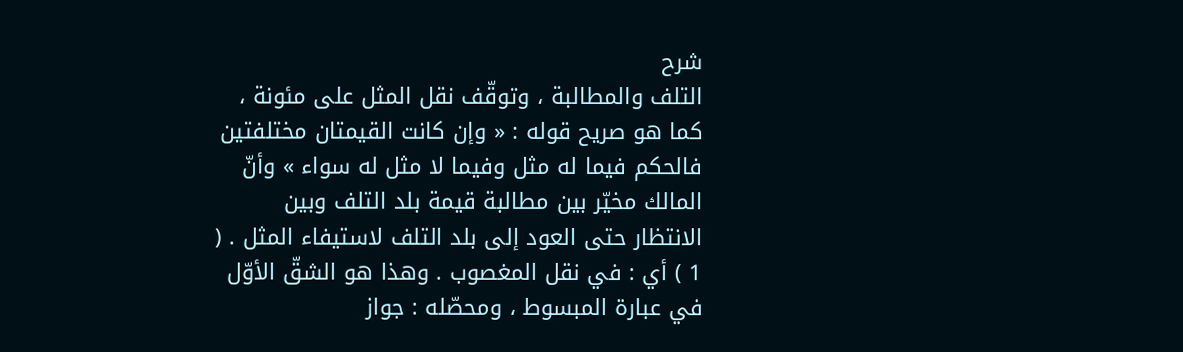شرح
التلف والمطالبة ، وتوقّف نقل المثل على مئونة ، كما هو صريح قوله : « وإن كانت القيمتان مختلفتين فالحكم فيما له مثل وفيما لا مثل له سواء » وأنّ المالك مخيّر بين مطالبة قيمة بلد التلف وبين الانتظار حتى العود إلى بلد التلف لاستيفاء المثل . ( 1 ) أي : في نقل المغصوب . وهذا هو الشقّ الأوّل في عبارة المبسوط ، ومحصّله : جواز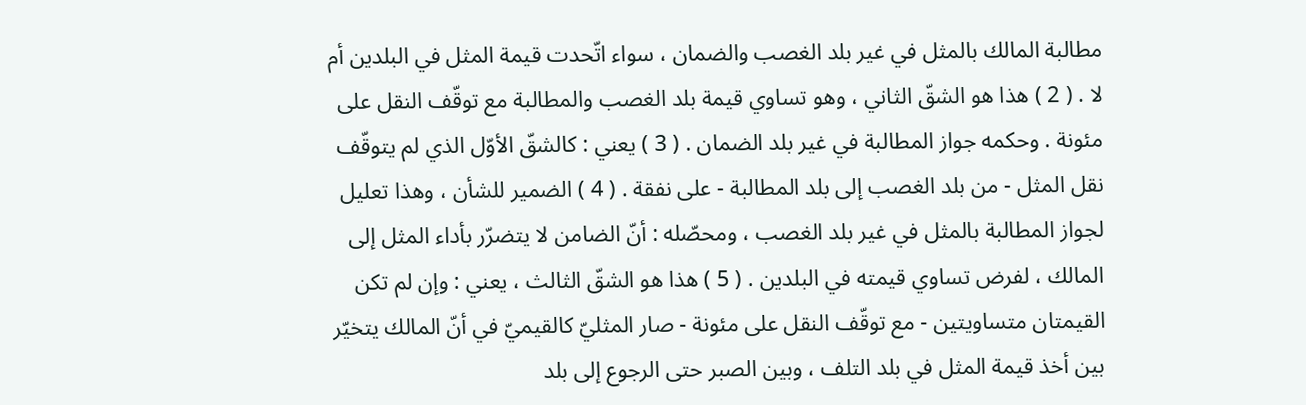مطالبة المالك بالمثل في غير بلد الغصب والضمان ، سواء اتّحدت قيمة المثل في البلدين أم لا . ( 2 ) هذا هو الشقّ الثاني ، وهو تساوي قيمة بلد الغصب والمطالبة مع توقّف النقل على مئونة . وحكمه جواز المطالبة في غير بلد الضمان . ( 3 ) يعني : كالشقّ الأوّل الذي لم يتوقّف نقل المثل - من بلد الغصب إلى بلد المطالبة - على نفقة . ( 4 ) الضمير للشأن ، وهذا تعليل لجواز المطالبة بالمثل في غير بلد الغصب ، ومحصّله : أنّ الضامن لا يتضرّر بأداء المثل إلى المالك ، لفرض تساوي قيمته في البلدين . ( 5 ) هذا هو الشقّ الثالث ، يعني : وإن لم تكن القيمتان متساويتين - مع توقّف النقل على مئونة - صار المثليّ كالقيميّ في أنّ المالك يتخيّر بين أخذ قيمة المثل في بلد التلف ، وبين الصبر حتى الرجوع إلى بلد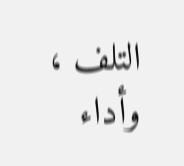التلف ، وأداء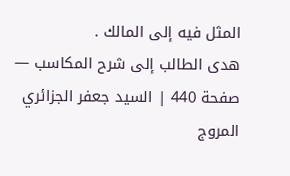المثل فيه إلى المالك .
هدى الطالب إلى شرح المكاسب — صفحة 440 | السيد جعفر الجزائري المروج